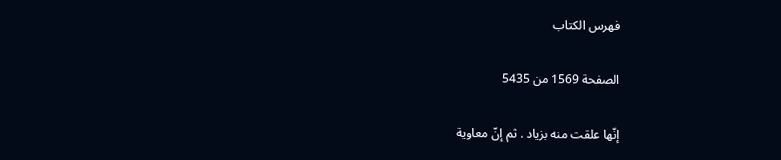فهرس الكتاب

الصفحة 1569 من 5435

إنّها علقت منه بزياد . ثم إنّ معاوية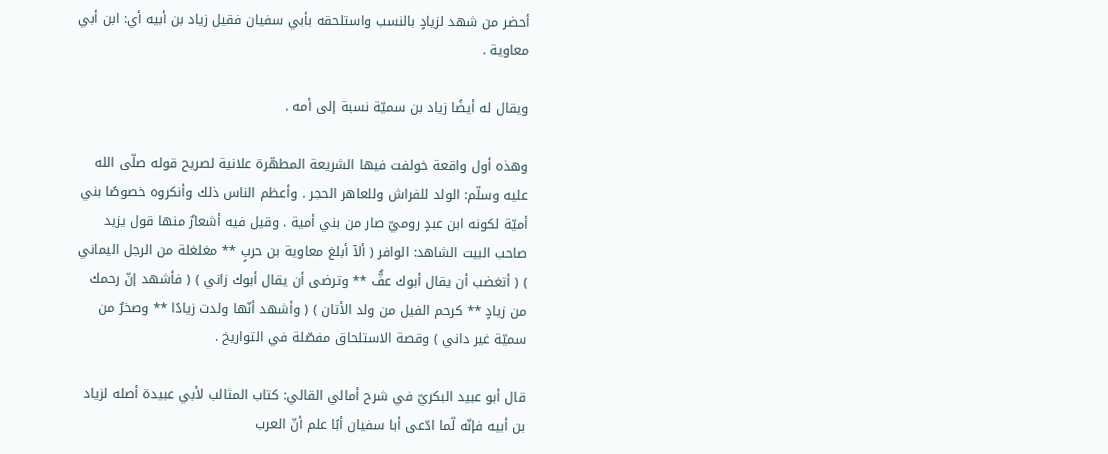أحضر من شهد لزيادٍ بالنسب واستلحقه بأبي سفيان فقيل زياد بن أبيه أي: ابن أبي معاوية .

ويقال له أيضًا زياد بن سميّة نسبة إلى أمه .

وهذه أول واقعة خولفت فيها الشريعة المطهّرة علانية لصريح قوله صلّى الله عليه وسلّم: الولد للفراش وللعاهر الحجر . وأعظم الناس ذلك وأنكروه خصوصًا بني أميّة لكونه ابن عبدٍ روميّ صار من بني أمية . وقيل فيه أشعارٌ منها قول يزيد صاحب البيت الشاهد: الوافر ( ألآ أبلغ معاوية بن حربٍ ** مغلغلة من الرجل اليماني ) ( أتغضب أن يقال أبوك عفٌّ ** وترضى أن يقال أبوك زاني ) ( فأشهد إنّ رحمك من زيادٍ ** كرحم الفيل من ولد الأتان ) ( وأشهد أنّها ولدت زيادًا ** وصخرٌ من سميّة غير داني ) وقصة الاستلحاق مفصّلة في التواريخ .

قال أبو عبيد البكريّ في شرح أمالي القالي: كتاب المثالب لأبي عبيدة أصله لزياد بن أبيه فإنّه لّما ادّعى أبا سفيان أبًا علم أنّ العرب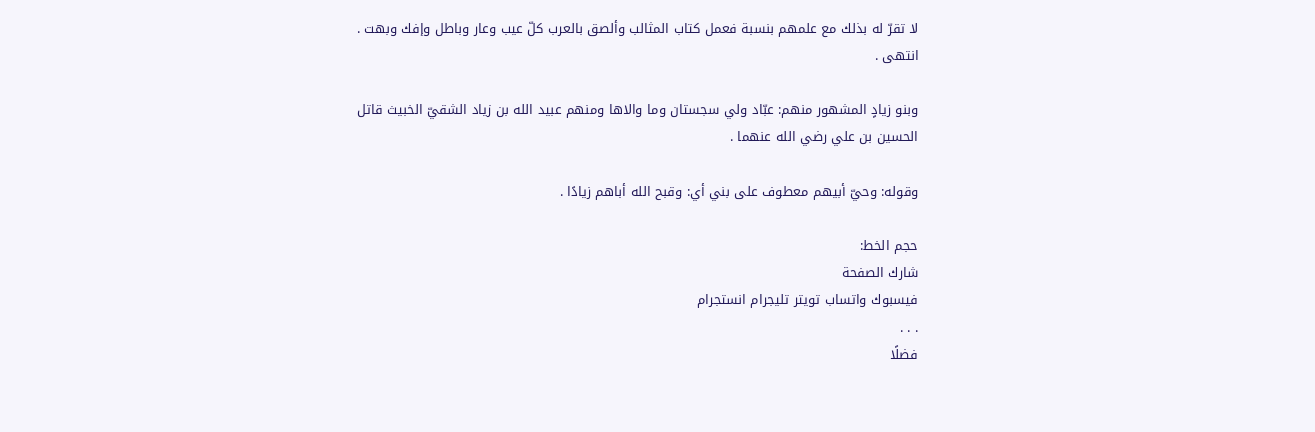لا تقرّ له بذلك مع علمهم بنسبة فعمل كتاب المثالب وألصق بالعرب كلّ عيب وعار وباطل وإفك وبهت . انتهى .

وبنو زيادٍ المشهور منهم: عبّاد ولي سجستان وما والاها ومنهم عبيد الله بن زياد الشقيّ الخبيث قاتل الحسين بن علي رضي الله عنهما .

وقوله: وحيّ أبيهم معطوف على بني أي: وقبح الله أباهم زيادًا .

حجم الخط:
شارك الصفحة
فيسبوك واتساب تويتر تليجرام انستجرام
. . .
فضلًا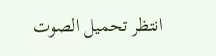انتظر تحميل الصوت